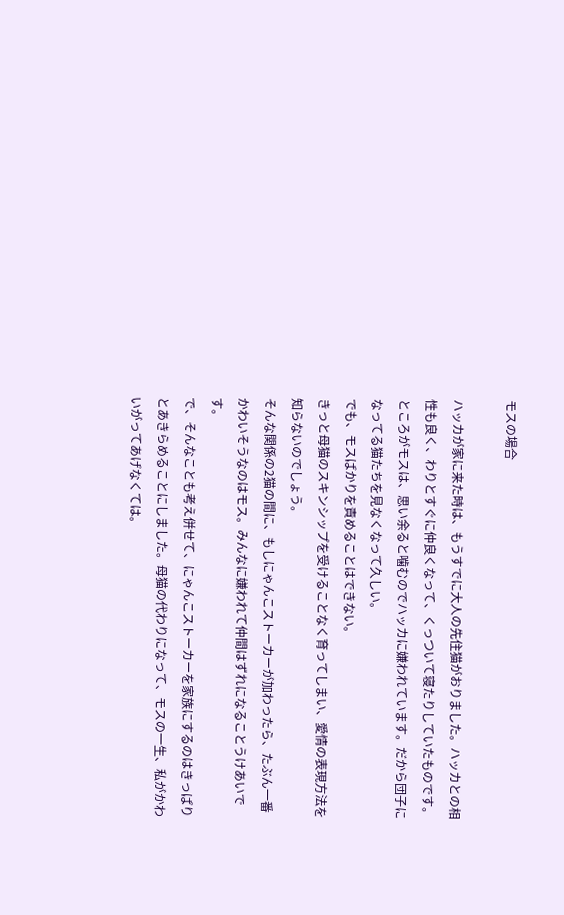モスの場合

ハッカが家に来た時は、もうすでに大人の先住猫がおりました。ハッカとの相性も良く、わりとすぐに仲良くなって、くっついて寝たりしていたものです。
ところがモスは、思い余ると噛むのでハッカに嫌われています。だから団子になってる猫たちを見なくなって久しい。
でも、モスばかりを責めることはできない。
きっと母猫のスキンシップを受けることなく育ってしまい、愛情の表現方法を知らないのでしょう。
そんな関係の2猫の間に、もしにゃんこストーカーが加わったら、たぶん一番かわいそうなのはモス。みんなに嫌われて仲間はずれになることうけあいです。
で、そんなことも考え併せて、にゃんこストーカーを家族にするのはきっぱりとあきらめることにしました。母猫の代わりになって、モスの一生、私がかわいがってあげなくては。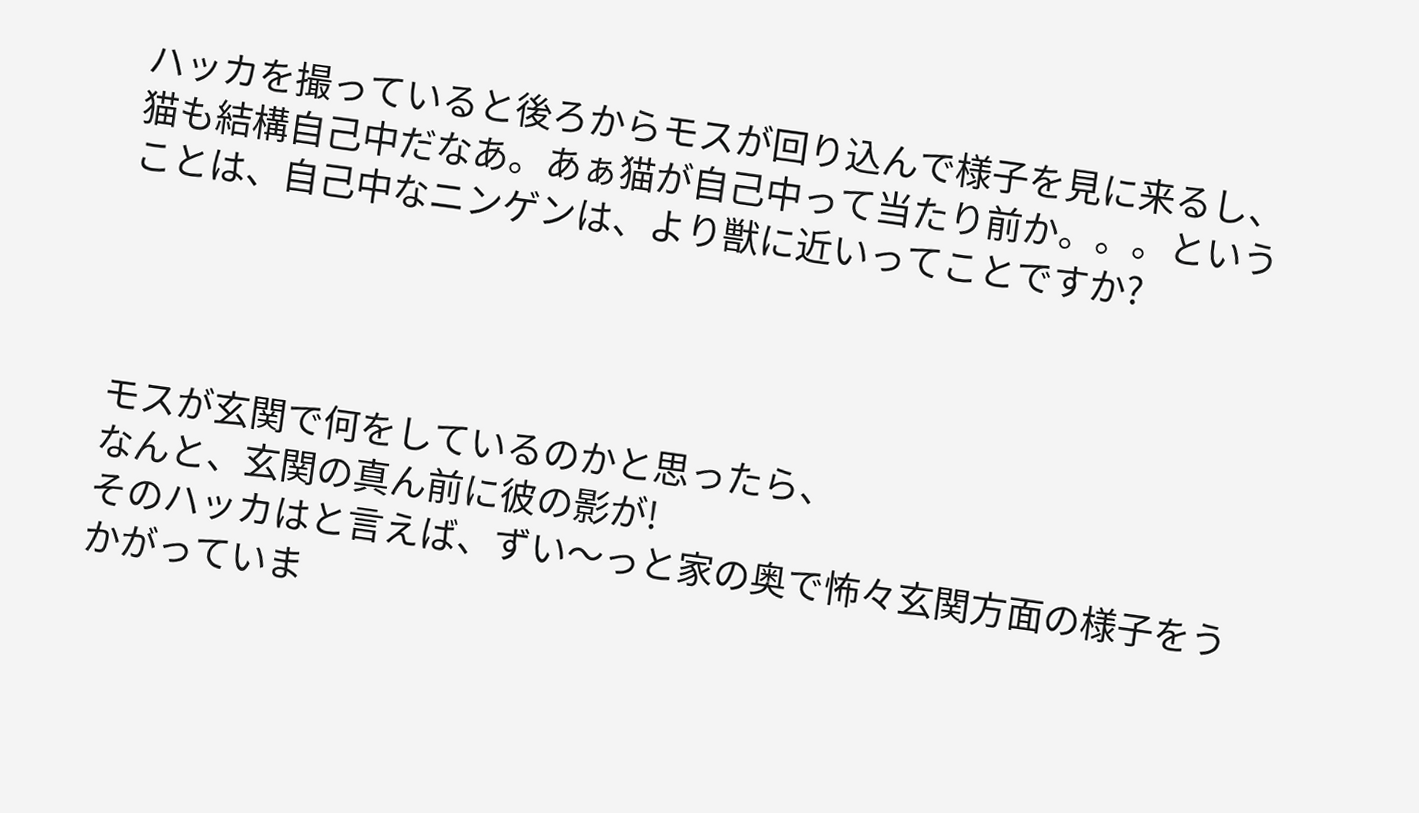ハッカを撮っていると後ろからモスが回り込んで様子を見に来るし、猫も結構自己中だなあ。あぁ猫が自己中って当たり前か。。。ということは、自己中なニンゲンは、より獣に近いってことですか?




モスが玄関で何をしているのかと思ったら、
なんと、玄関の真ん前に彼の影が!
そのハッカはと言えば、ずい〜っと家の奥で怖々玄関方面の様子をうかがっていま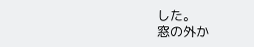した。
窓の外か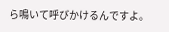ら鳴いて呼びかけるんですよ。